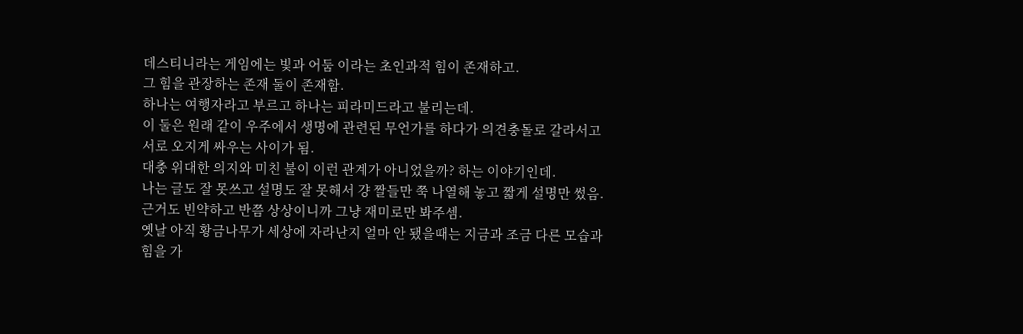데스티니라는 게임에는 빛과 어둠 이라는 초인과적 힘이 존재하고.
그 힘을 관장하는 존재 둘이 존재함.
하나는 여행자라고 부르고 하나는 피라미드라고 불리는데.
이 둘은 원래 같이 우주에서 생명에 관련된 무언가를 하다가 의견충돌로 갈라서고 서로 오지게 싸우는 사이가 됨.
대충 위대한 의지와 미친 불이 이런 관계가 아니었을까? 하는 이야기인데.
나는 글도 잘 못쓰고 설명도 잘 못해서 걍 짤들만 쭉 나열해 놓고 짧게 설명만 썼음.
근거도 빈약하고 반쯤 상상이니까 그냥 재미로만 봐주셈.
옛날 아직 황금나무가 세상에 자라난지 얼마 안 됐을때는 지금과 조금 다른 모습과 힘을 가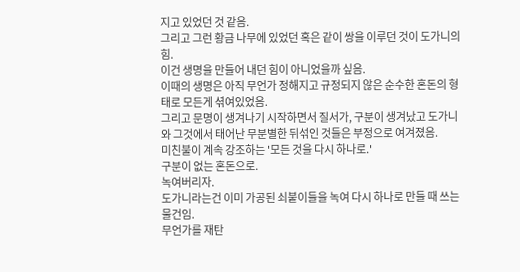지고 있었던 것 같음.
그리고 그런 황금 나무에 있었던 혹은 같이 쌍을 이루던 것이 도가니의 힘.
이건 생명을 만들어 내던 힘이 아니었을까 싶음.
이때의 생명은 아직 무언가 정해지고 규정되지 않은 순수한 혼돈의 형태로 모든게 셖여있었음.
그리고 문명이 생겨나기 시작하면서 질서가, 구분이 생겨났고 도가니와 그것에서 태어난 무분별한 뒤섞인 것들은 부정으로 여겨졌음.
미친불이 계속 강조하는 '모든 것을 다시 하나로.'
구분이 없는 혼돈으로.
녹여버리자.
도가니라는건 이미 가공된 쇠붙이들을 녹여 다시 하나로 만들 때 쓰는 물건임.
무언가를 재탄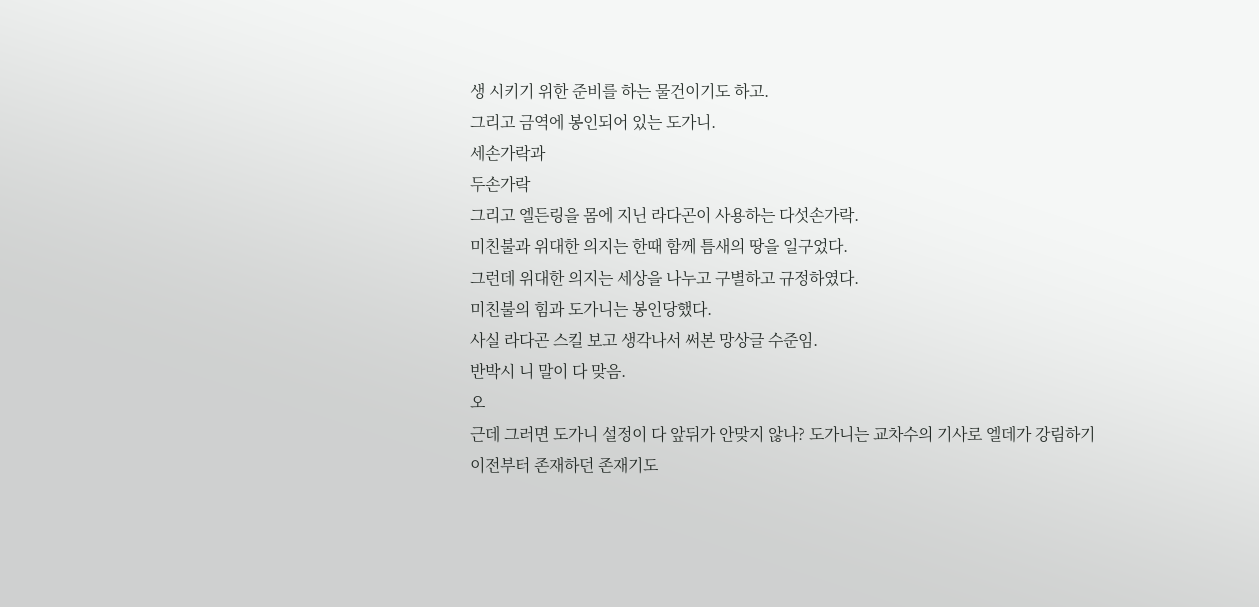생 시키기 위한 준비를 하는 물건이기도 하고.
그리고 금역에 봉인되어 있는 도가니.
세손가락과
두손가락
그리고 엘든링을 몸에 지닌 라다곤이 사용하는 다섯손가락.
미친불과 위대한 의지는 한때 함께 틈새의 땅을 일구었다.
그런데 위대한 의지는 세상을 나누고 구별하고 규정하였다.
미친불의 힘과 도가니는 봉인당했다.
사실 라다곤 스킬 보고 생각나서 써본 망상글 수준임.
반박시 니 말이 다 맞음.
오
근데 그러면 도가니 설정이 다 앞뒤가 안맞지 않나? 도가니는 교차수의 기사로 엘데가 강림하기 이전부터 존재하던 존재기도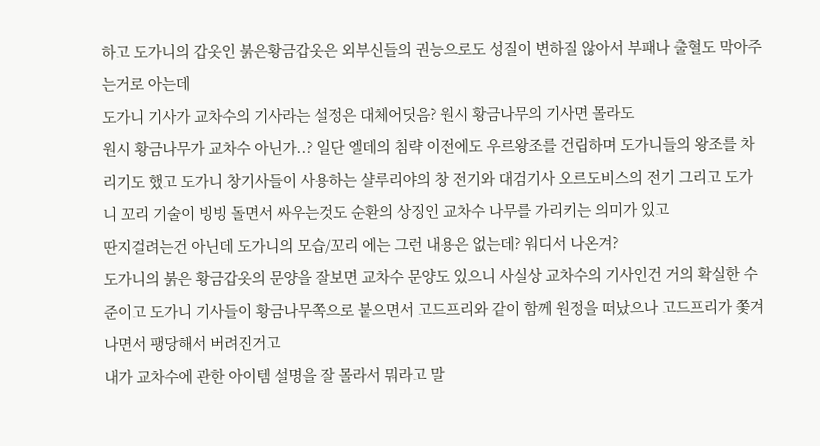하고 도가니의 갑옷인 붉은황금갑옷은 외부신들의 권능으로도 성질이 변하질 않아서 부패나 출혈도 막아주는거로 아는데
도가니 기사가 교차수의 기사라는 설정은 대체어딧음? 원시 황금나무의 기사면 몰라도
원시 황금나무가 교차수 아닌가..? 일단 엘데의 침략 이전에도 우르왕조를 건립하며 도가니들의 왕조를 차리기도 했고 도가니 창기사들이 사용하는 샬루리야의 창 전기와 대검기사 오르도비스의 전기 그리고 도가니 꼬리 기술이 빙빙 돌면서 싸우는것도 순환의 상징인 교차수 나무를 가리키는 의미가 있고
딴지걸려는건 아닌데 도가니의 모습/꼬리 에는 그런 내용은 없는데? 워디서 나온겨?
도가니의 붉은 황금갑옷의 문양을 잘보면 교차수 문양도 있으니 사실상 교차수의 기사인건 거의 확실한 수준이고 도가니 기사들이 황금나무쪽으로 붙으면서 고드프리와 같이 함께 원정을 떠났으나 고드프리가 쫓겨나면서 팽당해서 버려진거고
내가 교차수에 관한 아이템 설명을 잘 몰라서 뭐라고 말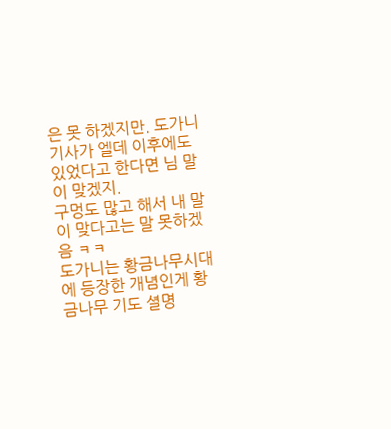은 못 하겠지만. 도가니 기사가 엘데 이후에도 있었다고 한다면 님 말이 맞겠지.
구멍도 많고 해서 내 말이 맞다고는 말 못하겠음 ㅋㅋ
도가니는 황금나무시대에 등장한 개념인게 황금나무 기도 셜명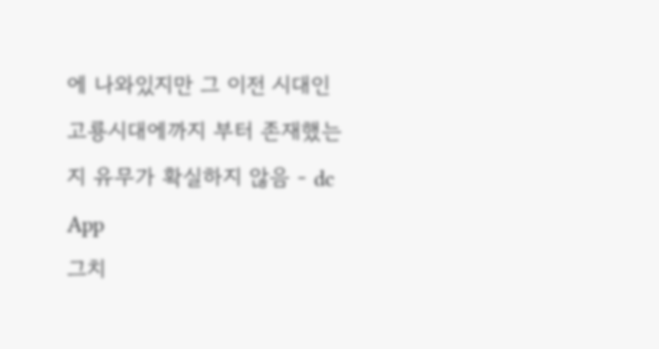에 나와있지만 그 이전 시대인 고룡시대에까지 부터 존재했는지 유무가 확실하지 않음 - dc App
그치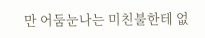만 어둠눈나는 미친불한테 없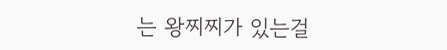는 왕찌찌가 있는걸